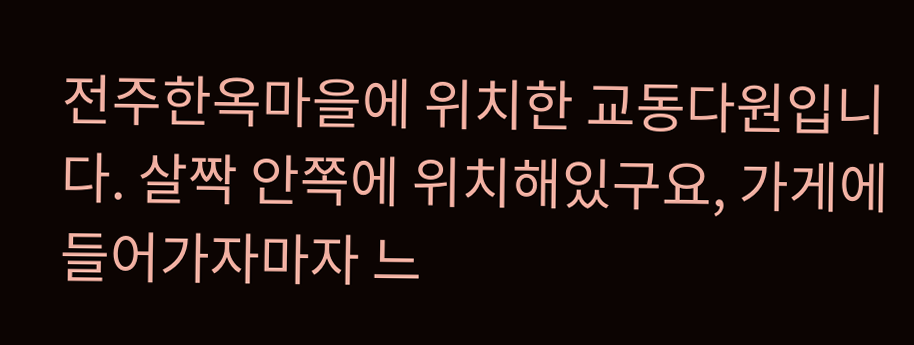전주한옥마을에 위치한 교동다원입니다. 살짝 안쪽에 위치해있구요, 가게에 들어가자마자 느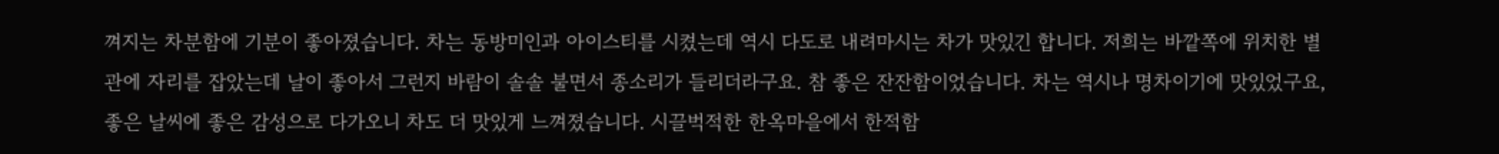껴지는 차분함에 기분이 좋아졌습니다. 차는 동방미인과 아이스티를 시켰는데 역시 다도로 내려마시는 차가 맛있긴 합니다. 저희는 바깥쪽에 위치한 별관에 자리를 잡았는데 날이 좋아서 그런지 바람이 솔솔 불면서 종소리가 들리더라구요. 참 좋은 잔잔함이었습니다. 차는 역시나 명차이기에 맛있었구요, 좋은 날씨에 좋은 감성으로 다가오니 차도 더 맛있게 느껴졌습니다. 시끌벅적한 한옥마을에서 한적함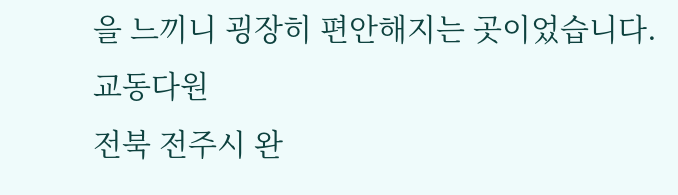을 느끼니 굉장히 편안해지는 곳이었습니다.
교동다원
전북 전주시 완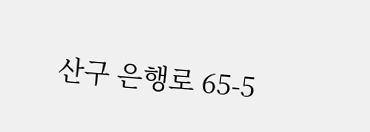산구 은행로 65-5